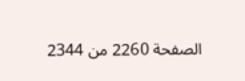الصفحة 2260 من 2344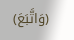(وَاتَّبَعَ)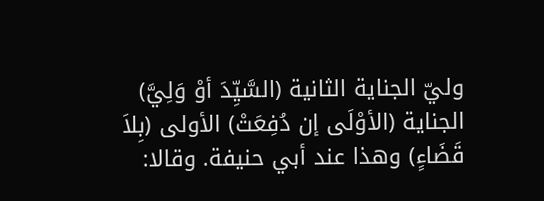وليّ الجناية الثانية (السَّيِّدَ أوْ وَلِيَّ) الجناية (الأوْلَى إن دُفِعَتْ) الأولى (بِلاَ قَضَاءٍ) وهذا عند أبي حنيفة. وقالا: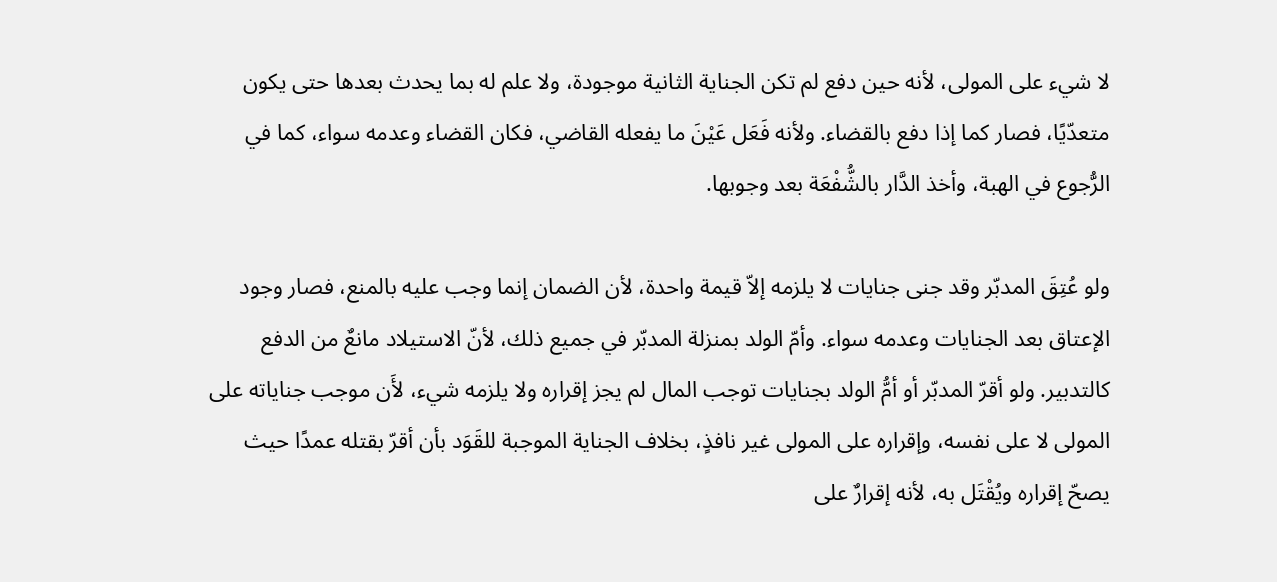لا شيء على المولى، لأنه حين دفع لم تكن الجناية الثانية موجودة، ولا علم له بما يحدث بعدها حتى يكون متعدّيًا، فصار كما إذا دفع بالقضاء. ولأنه فَعَل عَيْنَ ما يفعله القاضي، فكان القضاء وعدمه سواء، كما في الرُّجوع في الهبة، وأخذ الدَّار بالشُّفْعَة بعد وجوبها.

ولو عُتِقَ المدبّر وقد جنى جنايات لا يلزمه إلاّ قيمة واحدة، لأن الضمان إنما وجب عليه بالمنع، فصار وجود الإعتاق بعد الجنايات وعدمه سواء. وأمّ الولد بمنزلة المدبّر في جميع ذلك، لأنّ الاستيلاد مانعٌ من الدفع كالتدبير. ولو أقرّ المدبّر أو أمُّ الولد بجنايات توجب المال لم يجز إقراره ولا يلزمه شيء، لأَن موجب جناياته على المولى لا على نفسه، وإقراره على المولى غير نافذٍ، بخلاف الجناية الموجبة للقَوَد بأن أقرّ بقتله عمدًا حيث يصحّ إقراره ويُقْتَل به، لأنه إقرارٌ على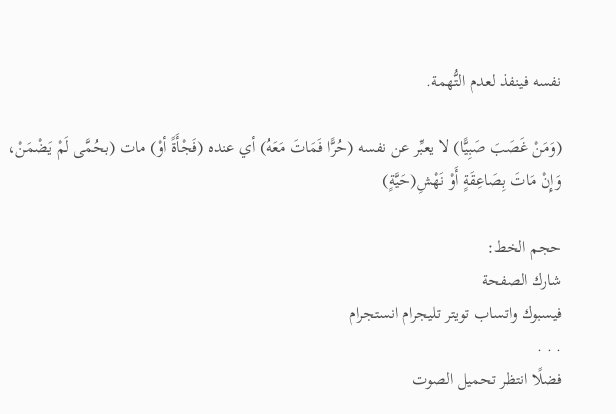نفسه فينفذ لعدم التُّهمة.

(وَمَنْ غَصَبَ صَبِيًّا) لا يعبِّر عن نفسه (حُرًّا فَمَاتَ مَعَهُ) أي عنده (فَجْأَةً أوْ) مات (بحُمَّى لَمْ يَضْمَنْ، وَإِنْ مَاتَ بِصَاعِقَةٍ أَوْ نَهْشِ(حَيَّةٍ)

حجم الخط:
شارك الصفحة
فيسبوك واتساب تويتر تليجرام انستجرام
. . .
فضلًا انتظر تحميل الصوت